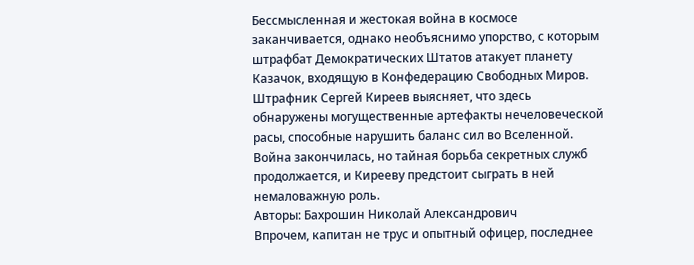Бессмысленная и жестокая война в космосе заканчивается, однако необъяснимо упорство, с которым штрафбат Демократических Штатов атакует планету Казачок, входящую в Конфедерацию Свободных Миров. Штрафник Сергей Киреев выясняет, что здесь обнаружены могущественные артефакты нечеловеческой расы, способные нарушить баланс сил во Вселенной. Война закончилась, но тайная борьба секретных служб продолжается, и Кирееву предстоит сыграть в ней немаловажную роль.
Авторы: Бахрошин Николай Александрович
Впрочем, капитан не трус и опытный офицер, последнее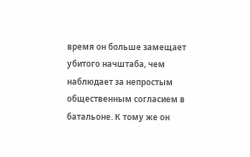время он больше замещает убитого начштаба, чем наблюдает за непростым общественным согласием в батальоне. К тому же он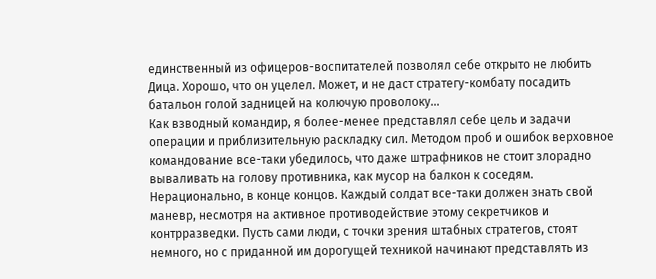единственный из офицеров-воспитателей позволял себе открыто не любить Дица. Хорошо, что он уцелел. Может, и не даст стратегу-комбату посадить батальон голой задницей на колючую проволоку…
Как взводный командир, я более-менее представлял себе цель и задачи операции и приблизительную раскладку сил. Методом проб и ошибок верховное командование все-таки убедилось, что даже штрафников не стоит злорадно вываливать на голову противника, как мусор на балкон к соседям. Нерационально, в конце концов. Каждый солдат все-таки должен знать свой маневр, несмотря на активное противодействие этому секретчиков и контрразведки. Пусть сами люди, с точки зрения штабных стратегов, стоят немного, но с приданной им дорогущей техникой начинают представлять из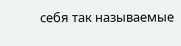себя так называемые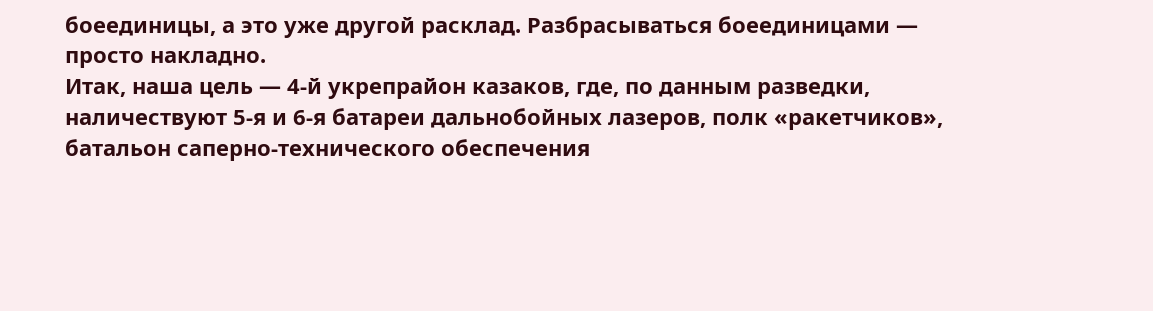боеединицы, а это уже другой расклад. Разбрасываться боеединицами — просто накладно.
Итак, наша цель — 4-й укрепрайон казаков, где, по данным разведки, наличествуют 5-я и 6-я батареи дальнобойных лазеров, полк «ракетчиков», батальон саперно-технического обеспечения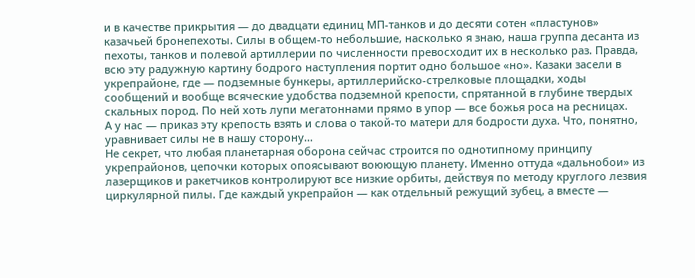и в качестве прикрытия — до двадцати единиц МП-танков и до десяти сотен «пластунов» казачьей бронепехоты. Силы в общем-то небольшие, насколько я знаю, наша группа десанта из пехоты, танков и полевой артиллерии по численности превосходит их в несколько раз. Правда, всю эту радужную картину бодрого наступления портит одно большое «но». Казаки засели в укрепрайоне, где — подземные бункеры, артиллерийско-стрелковые площадки, ходы сообщений и вообще всяческие удобства подземной крепости, спрятанной в глубине твердых скальных пород. По ней хоть лупи мегатоннами прямо в упор — все божья роса на ресницах.
А у нас — приказ эту крепость взять и слова о такой-то матери для бодрости духа. Что, понятно, уравнивает силы не в нашу сторону…
Не секрет, что любая планетарная оборона сейчас строится по однотипному принципу укрепрайонов, цепочки которых опоясывают воюющую планету. Именно оттуда «дальнобои» из лазерщиков и ракетчиков контролируют все низкие орбиты, действуя по методу круглого лезвия циркулярной пилы. Где каждый укрепрайон — как отдельный режущий зубец, а вместе —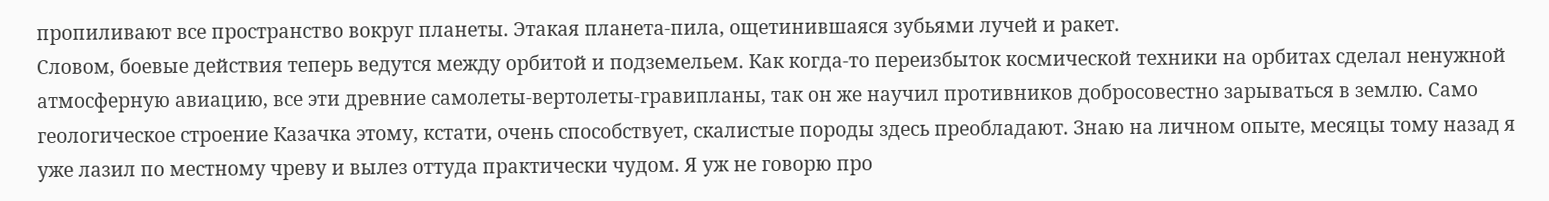пропиливают все пространство вокруг планеты. Этакая планета-пила, ощетинившаяся зубьями лучей и ракет.
Словом, боевые действия теперь ведутся между орбитой и подземельем. Как когда-то переизбыток космической техники на орбитах сделал ненужной атмосферную авиацию, все эти древние самолеты-вертолеты-гравипланы, так он же научил противников добросовестно зарываться в землю. Само геологическое строение Казачка этому, кстати, очень способствует, скалистые породы здесь преобладают. Знаю на личном опыте, месяцы тому назад я уже лазил по местному чреву и вылез оттуда практически чудом. Я уж не говорю про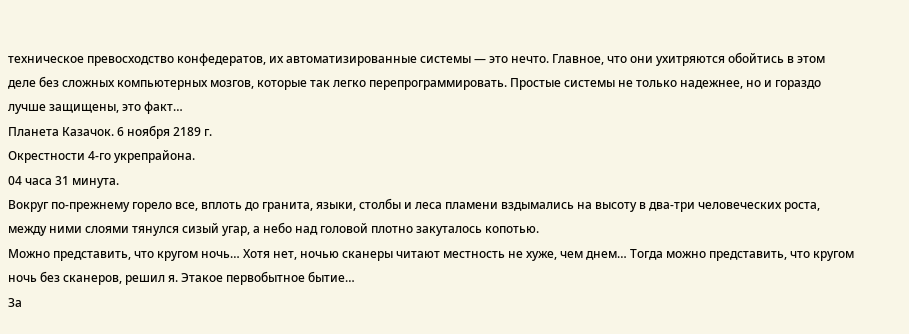техническое превосходство конфедератов, их автоматизированные системы — это нечто. Главное, что они ухитряются обойтись в этом деле без сложных компьютерных мозгов, которые так легко перепрограммировать. Простые системы не только надежнее, но и гораздо лучше защищены, это факт…
Планета Казачок. 6 ноября 2189 г.
Окрестности 4-го укрепрайона.
04 часа 31 минута.
Вокруг по-прежнему горело все, вплоть до гранита, языки, столбы и леса пламени вздымались на высоту в два-три человеческих роста, между ними слоями тянулся сизый угар, а небо над головой плотно закуталось копотью.
Можно представить, что кругом ночь… Хотя нет, ночью сканеры читают местность не хуже, чем днем… Тогда можно представить, что кругом ночь без сканеров, решил я. Этакое первобытное бытие…
За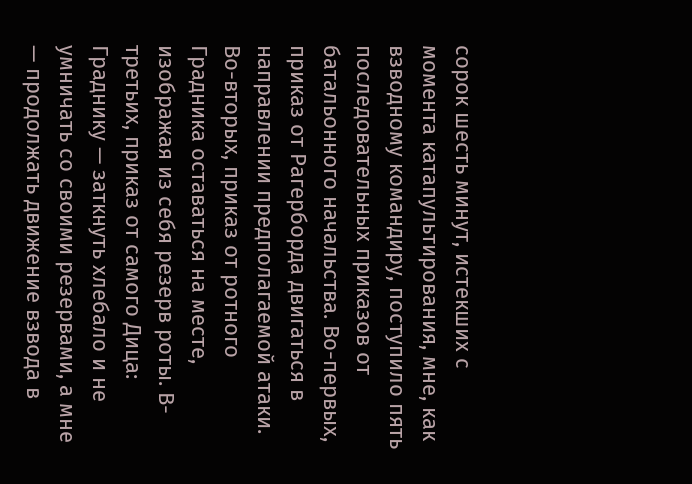сорок шесть минут, истекших с момента катапультирования, мне, как взводному командиру, поступило пять последовательных приказов от батальонного начальства. Во-первых, приказ от Рагерборда двигаться в направлении предполагаемой атаки. Во-вторых, приказ от ротного Градника оставаться на месте, изображая из себя резерв роты. В-третьих, приказ от самого Дица: Граднику — заткнуть хлебало и не умничать со своими резервами, а мне — продолжать движение взвода в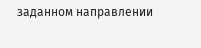заданном направлении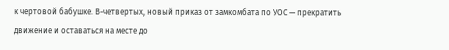к чертовой бабушке. В-четвертых, новый приказ от замкомбата по УОС — прекратить движение и оставаться на месте до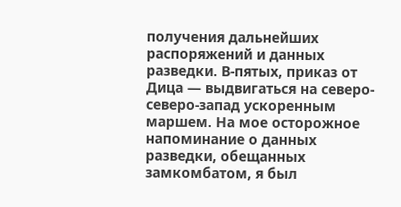получения дальнейших распоряжений и данных разведки. В-пятых, приказ от Дица — выдвигаться на северо-северо-запад ускоренным маршем. На мое осторожное напоминание о данных разведки, обещанных замкомбатом, я был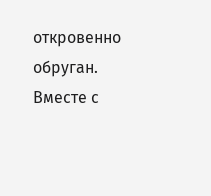откровенно обруган. Вместе с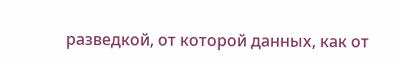разведкой, от которой данных, как от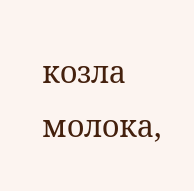козла молока,